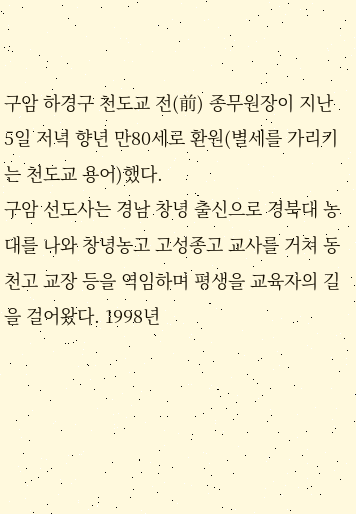구암 하경구 천도교 전(前) 종무원장이 지난 5일 저녁 향년 만80세로 환원(별세를 가리키는 천도교 용어)했다.
구암 선도사는 경남 창녕 출신으로 경북대 농대를 나와 창녕농고 고성종고 교사를 거쳐 동천고 교장 등을 역임하며 평생을 교육자의 길을 걸어왔다. 1998년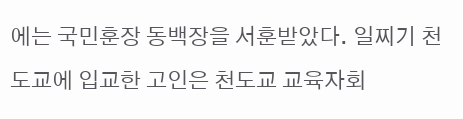에는 국민훈장 동백장을 서훈받았다. 일찌기 천도교에 입교한 고인은 천도교 교육자회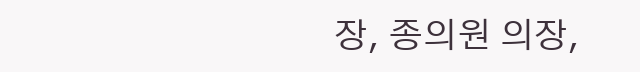장, 종의원 의장,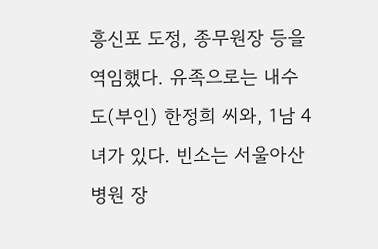흥신포 도정, 종무원장 등을 역임했다. 유족으로는 내수도(부인) 한정희 씨와, 1남 4녀가 있다. 빈소는 서울아산병원 장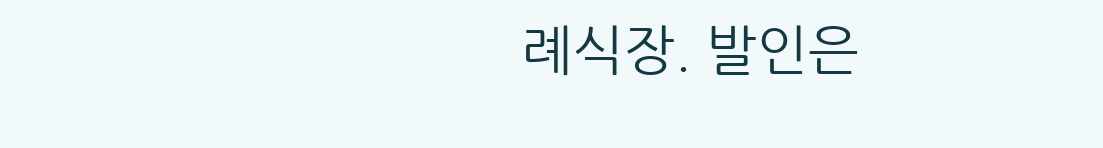례식장. 발인은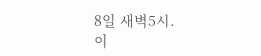8일 새벽5시.
이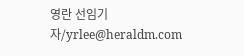영란 선임기자/yrlee@heraldm.com